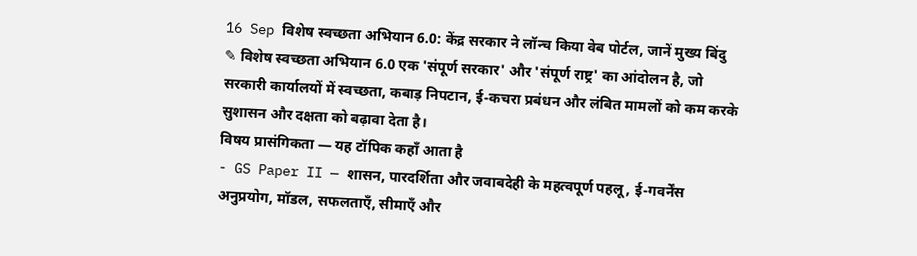16 Sep विशेष स्वच्छता अभियान 6.0: केंद्र सरकार ने लॉन्च किया वेब पोर्टल, जानें मुख्य बिंदु
✎ विशेष स्वच्छता अभियान 6.0 एक 'संपूर्ण सरकार' और 'संपूर्ण राष्ट्र' का आंदोलन है, जो सरकारी कार्यालयों में स्वच्छता, कबाड़ निपटान, ई-कचरा प्रबंधन और लंबित मामलों को कम करके सुशासन और दक्षता को बढ़ावा देता है।
विषय प्रासंगिकता — यह टॉपिक कहाँ आता है
- GS Paper II — शासन, पारदर्शिता और जवाबदेही के महत्वपूर्ण पहलू, ई-गवर्नेंस अनुप्रयोग, मॉडल, सफलताएँ, सीमाएँ और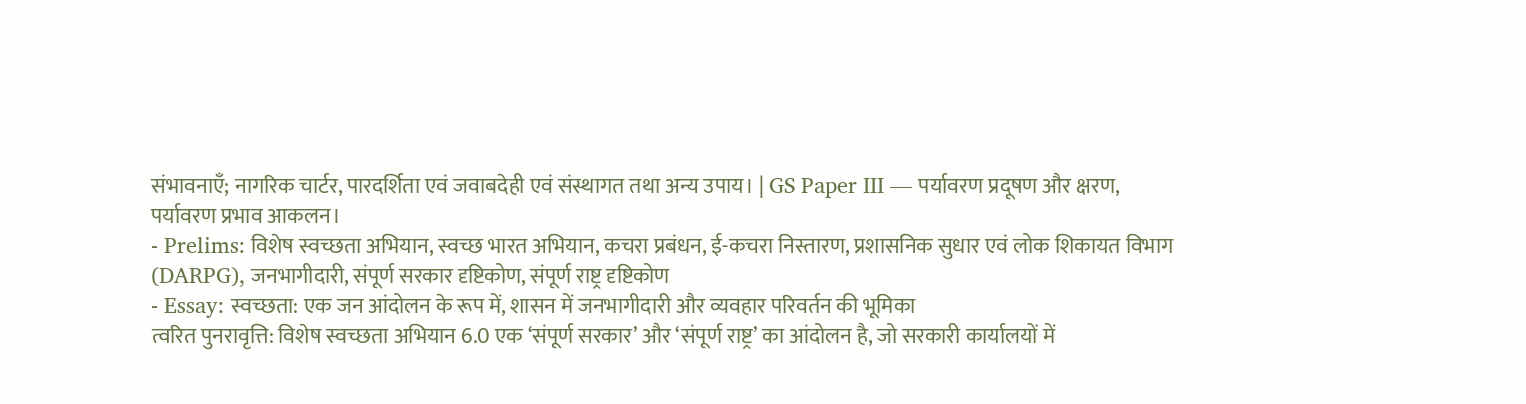संभावनाएँ; नागरिक चार्टर, पारदर्शिता एवं जवाबदेही एवं संस्थागत तथा अन्य उपाय। | GS Paper III — पर्यावरण प्रदूषण और क्षरण, पर्यावरण प्रभाव आकलन।
- Prelims: विशेष स्वच्छता अभियान, स्वच्छ भारत अभियान, कचरा प्रबंधन, ई-कचरा निस्तारण, प्रशासनिक सुधार एवं लोक शिकायत विभाग (DARPG), जनभागीदारी, संपूर्ण सरकार दृष्टिकोण, संपूर्ण राष्ट्र दृष्टिकोण
- Essay: स्वच्छता: एक जन आंदोलन के रूप में, शासन में जनभागीदारी और व्यवहार परिवर्तन की भूमिका
त्वरित पुनरावृत्ति: विशेष स्वच्छता अभियान 6.0 एक ‘संपूर्ण सरकार’ और ‘संपूर्ण राष्ट्र’ का आंदोलन है, जो सरकारी कार्यालयों में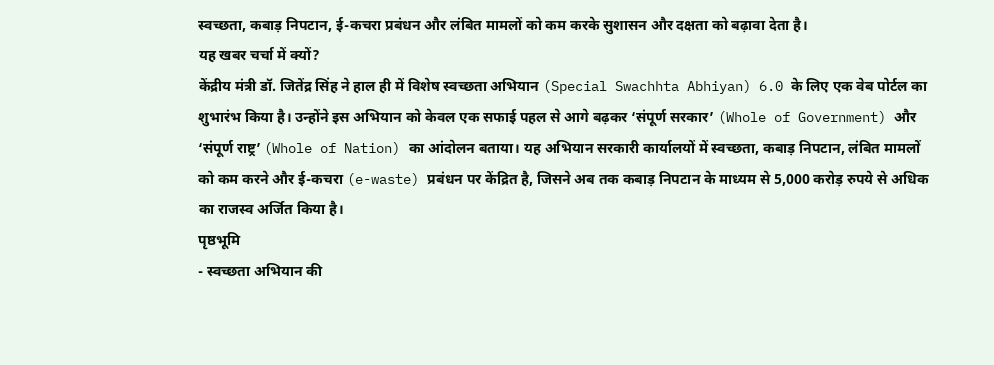स्वच्छता, कबाड़ निपटान, ई-कचरा प्रबंधन और लंबित मामलों को कम करके सुशासन और दक्षता को बढ़ावा देता है।
यह खबर चर्चा में क्यों?
केंद्रीय मंत्री डॉ. जितेंद्र सिंह ने हाल ही में विशेष स्वच्छता अभियान (Special Swachhta Abhiyan) 6.0 के लिए एक वेब पोर्टल का शुभारंभ किया है। उन्होंने इस अभियान को केवल एक सफाई पहल से आगे बढ़कर ‘संपूर्ण सरकार’ (Whole of Government) और ‘संपूर्ण राष्ट्र’ (Whole of Nation) का आंदोलन बताया। यह अभियान सरकारी कार्यालयों में स्वच्छता, कबाड़ निपटान, लंबित मामलों को कम करने और ई-कचरा (e-waste) प्रबंधन पर केंद्रित है, जिसने अब तक कबाड़ निपटान के माध्यम से 5,000 करोड़ रुपये से अधिक का राजस्व अर्जित किया है।
पृष्ठभूमि
- स्वच्छता अभियान की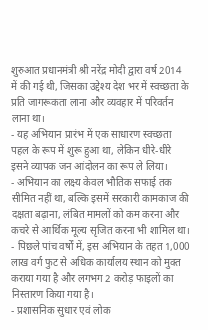शुरुआत प्रधानमंत्री श्री नरेंद्र मोदी द्वारा वर्ष 2014 में की गई थी, जिसका उद्देश्य देश भर में स्वच्छता के प्रति जागरूकता लाना और व्यवहार में परिवर्तन लाना था।
- यह अभियान प्रारंभ में एक साधारण स्वच्छता पहल के रूप में शुरू हुआ था, लेकिन धीरे-धीरे इसने व्यापक जन आंदोलन का रूप ले लिया।
- अभियान का लक्ष्य केवल भौतिक सफाई तक सीमित नहीं था, बल्कि इसमें सरकारी कामकाज की दक्षता बढ़ाना, लंबित मामलों को कम करना और कचरे से आर्थिक मूल्य सृजित करना भी शामिल था।
- पिछले पांच वर्षों में, इस अभियान के तहत 1,000 लाख वर्ग फुट से अधिक कार्यालय स्थान को मुक्त कराया गया है और लगभग 2 करोड़ फाइलों का निस्तारण किया गया है।
- प्रशासनिक सुधार एवं लोक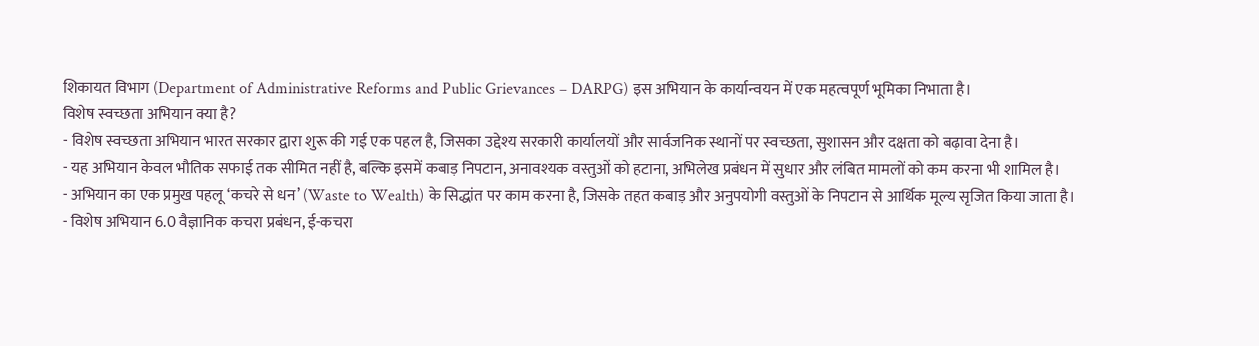शिकायत विभाग (Department of Administrative Reforms and Public Grievances – DARPG) इस अभियान के कार्यान्वयन में एक महत्वपूर्ण भूमिका निभाता है।
विशेष स्वच्छता अभियान क्या है?
- विशेष स्वच्छता अभियान भारत सरकार द्वारा शुरू की गई एक पहल है, जिसका उद्देश्य सरकारी कार्यालयों और सार्वजनिक स्थानों पर स्वच्छता, सुशासन और दक्षता को बढ़ावा देना है।
- यह अभियान केवल भौतिक सफाई तक सीमित नहीं है, बल्कि इसमें कबाड़ निपटान, अनावश्यक वस्तुओं को हटाना, अभिलेख प्रबंधन में सुधार और लंबित मामलों को कम करना भी शामिल है।
- अभियान का एक प्रमुख पहलू ‘कचरे से धन’ (Waste to Wealth) के सिद्धांत पर काम करना है, जिसके तहत कबाड़ और अनुपयोगी वस्तुओं के निपटान से आर्थिक मूल्य सृजित किया जाता है।
- विशेष अभियान 6.0 वैज्ञानिक कचरा प्रबंधन, ई-कचरा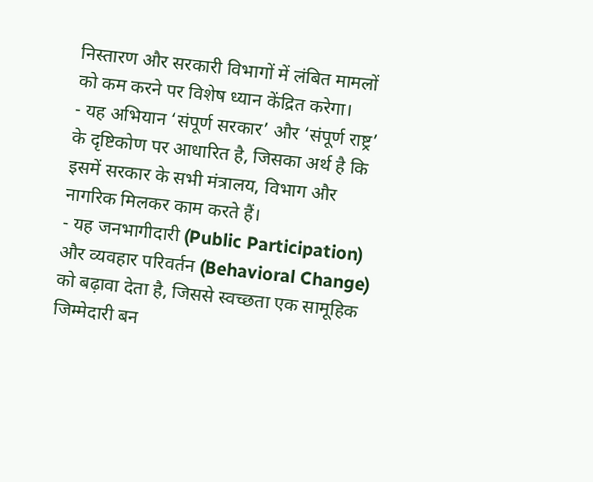निस्तारण और सरकारी विभागों में लंबित मामलों को कम करने पर विशेष ध्यान केंद्रित करेगा।
- यह अभियान ‘संपूर्ण सरकार’ और ‘संपूर्ण राष्ट्र’ के दृष्टिकोण पर आधारित है, जिसका अर्थ है कि इसमें सरकार के सभी मंत्रालय, विभाग और नागरिक मिलकर काम करते हैं।
- यह जनभागीदारी (Public Participation) और व्यवहार परिवर्तन (Behavioral Change) को बढ़ावा देता है, जिससे स्वच्छता एक सामूहिक जिम्मेदारी बन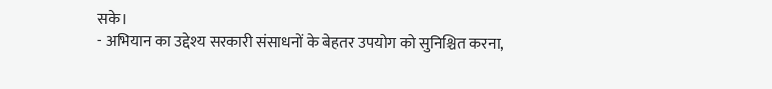सके।
- अभियान का उद्देश्य सरकारी संसाधनों के बेहतर उपयोग को सुनिश्चित करना,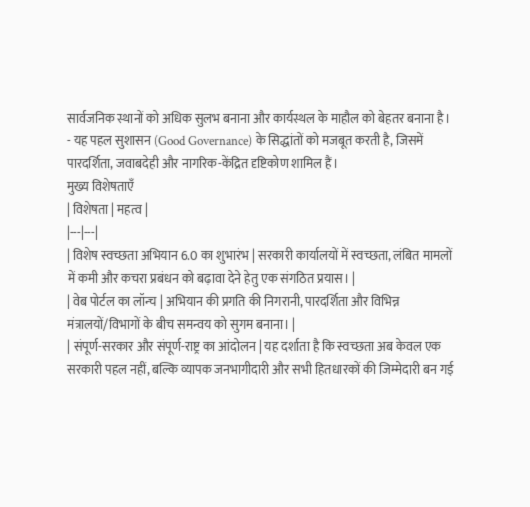सार्वजनिक स्थानों को अधिक सुलभ बनाना और कार्यस्थल के माहौल को बेहतर बनाना है।
- यह पहल सुशासन (Good Governance) के सिद्धांतों को मजबूत करती है, जिसमें पारदर्शिता, जवाबदेही और नागरिक-केंद्रित दृष्टिकोण शामिल हैं।
मुख्य विशेषताएँ
| विशेषता | महत्व |
|---|---|
| विशेष स्वच्छता अभियान 6.0 का शुभारंभ | सरकारी कार्यालयों में स्वच्छता, लंबित मामलों में कमी और कचरा प्रबंधन को बढ़ावा देने हेतु एक संगठित प्रयास। |
| वेब पोर्टल का लॉन्च | अभियान की प्रगति की निगरानी, पारदर्शिता और विभिन्न मंत्रालयों/विभागों के बीच समन्वय को सुगम बनाना। |
| संपूर्ण-सरकार और संपूर्ण-राष्ट्र का आंदोलन | यह दर्शाता है कि स्वच्छता अब केवल एक सरकारी पहल नहीं, बल्कि व्यापक जनभागीदारी और सभी हितधारकों की जिम्मेदारी बन गई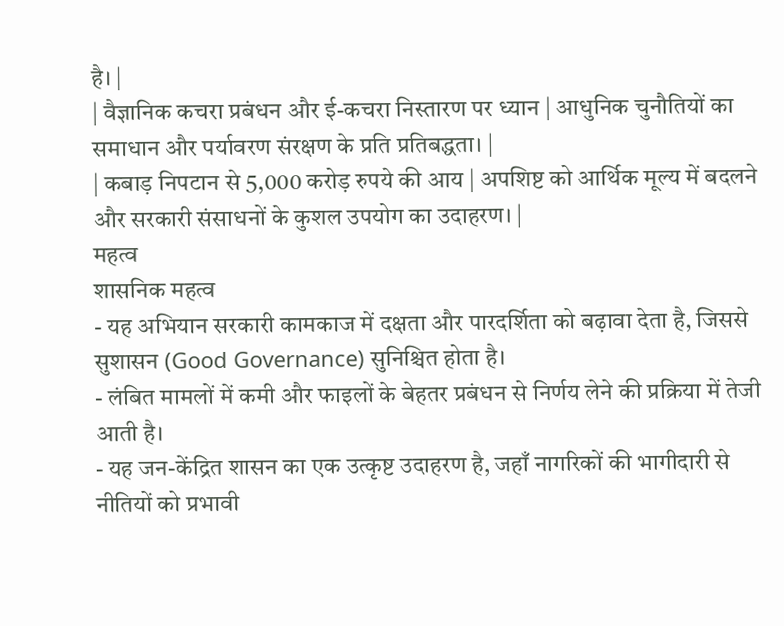है। |
| वैज्ञानिक कचरा प्रबंधन और ई-कचरा निस्तारण पर ध्यान | आधुनिक चुनौतियों का समाधान और पर्यावरण संरक्षण के प्रति प्रतिबद्धता। |
| कबाड़ निपटान से 5,000 करोड़ रुपये की आय | अपशिष्ट को आर्थिक मूल्य में बदलने और सरकारी संसाधनों के कुशल उपयोग का उदाहरण। |
महत्व
शासनिक महत्व
- यह अभियान सरकारी कामकाज में दक्षता और पारदर्शिता को बढ़ावा देता है, जिससे सुशासन (Good Governance) सुनिश्चित होता है।
- लंबित मामलों में कमी और फाइलों के बेहतर प्रबंधन से निर्णय लेने की प्रक्रिया में तेजी आती है।
- यह जन-केंद्रित शासन का एक उत्कृष्ट उदाहरण है, जहाँ नागरिकों की भागीदारी से नीतियों को प्रभावी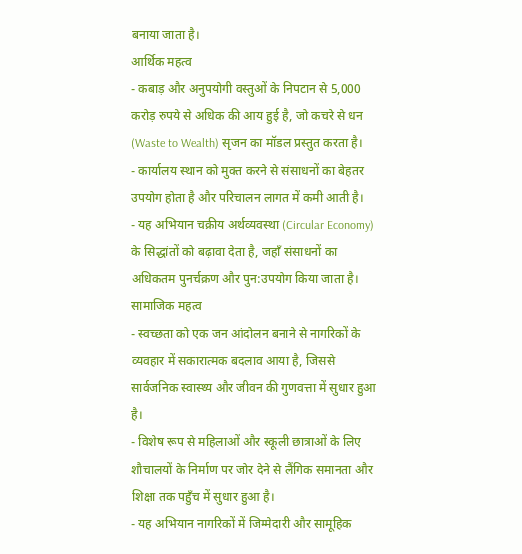बनाया जाता है।
आर्थिक महत्व
- कबाड़ और अनुपयोगी वस्तुओं के निपटान से 5,000 करोड़ रुपये से अधिक की आय हुई है, जो कचरे से धन (Waste to Wealth) सृजन का मॉडल प्रस्तुत करता है।
- कार्यालय स्थान को मुक्त करने से संसाधनों का बेहतर उपयोग होता है और परिचालन लागत में कमी आती है।
- यह अभियान चक्रीय अर्थव्यवस्था (Circular Economy) के सिद्धांतों को बढ़ावा देता है, जहाँ संसाधनों का अधिकतम पुनर्चक्रण और पुन:उपयोग किया जाता है।
सामाजिक महत्व
- स्वच्छता को एक जन आंदोलन बनाने से नागरिकों के व्यवहार में सकारात्मक बदलाव आया है, जिससे सार्वजनिक स्वास्थ्य और जीवन की गुणवत्ता में सुधार हुआ है।
- विशेष रूप से महिलाओं और स्कूली छात्राओं के लिए शौचालयों के निर्माण पर जोर देने से लैंगिक समानता और शिक्षा तक पहुँच में सुधार हुआ है।
- यह अभियान नागरिकों में जिम्मेदारी और सामूहिक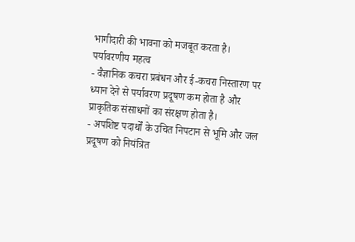भागीदारी की भावना को मजबूत करता है।
पर्यावरणीय महत्व
- वैज्ञानिक कचरा प्रबंधन और ई-कचरा निस्तारण पर ध्यान देने से पर्यावरण प्रदूषण कम होता है और प्राकृतिक संसाधनों का संरक्षण होता है।
- अपशिष्ट पदार्थों के उचित निपटान से भूमि और जल प्रदूषण को नियंत्रित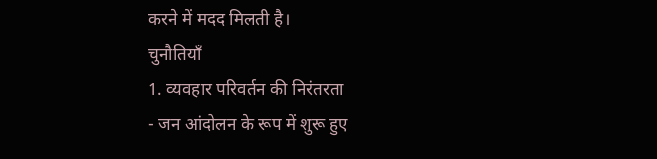करने में मदद मिलती है।
चुनौतियाँ
1. व्यवहार परिवर्तन की निरंतरता
- जन आंदोलन के रूप में शुरू हुए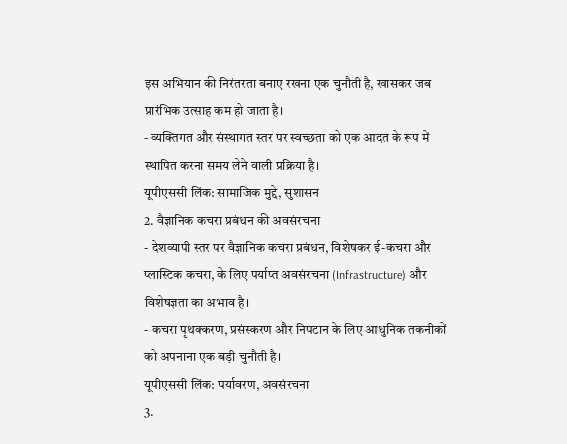इस अभियान की निरंतरता बनाए रखना एक चुनौती है, खासकर जब प्रारंभिक उत्साह कम हो जाता है।
- व्यक्तिगत और संस्थागत स्तर पर स्वच्छता को एक आदत के रूप में स्थापित करना समय लेने वाली प्रक्रिया है।
यूपीएससी लिंक: सामाजिक मुद्दे, सुशासन
2. वैज्ञानिक कचरा प्रबंधन की अवसंरचना
- देशव्यापी स्तर पर वैज्ञानिक कचरा प्रबंधन, विशेषकर ई-कचरा और प्लास्टिक कचरा, के लिए पर्याप्त अवसंरचना (Infrastructure) और विशेषज्ञता का अभाव है।
- कचरा पृथक्करण, प्रसंस्करण और निपटान के लिए आधुनिक तकनीकों को अपनाना एक बड़ी चुनौती है।
यूपीएससी लिंक: पर्यावरण, अवसंरचना
3.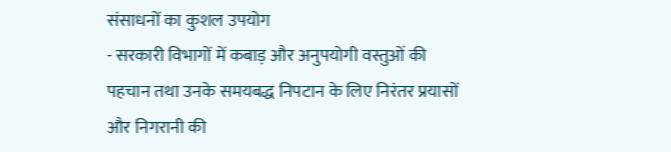संसाधनों का कुशल उपयोग
- सरकारी विभागों में कबाड़ और अनुपयोगी वस्तुओं की पहचान तथा उनके समयबद्ध निपटान के लिए निरंतर प्रयासों और निगरानी की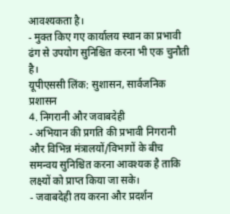आवश्यकता है।
- मुक्त किए गए कार्यालय स्थान का प्रभावी ढंग से उपयोग सुनिश्चित करना भी एक चुनौती है।
यूपीएससी लिंक: सुशासन, सार्वजनिक प्रशासन
4. निगरानी और जवाबदेही
- अभियान की प्रगति की प्रभावी निगरानी और विभिन्न मंत्रालयों/विभागों के बीच समन्वय सुनिश्चित करना आवश्यक है ताकि लक्ष्यों को प्राप्त किया जा सके।
- जवाबदेही तय करना और प्रदर्शन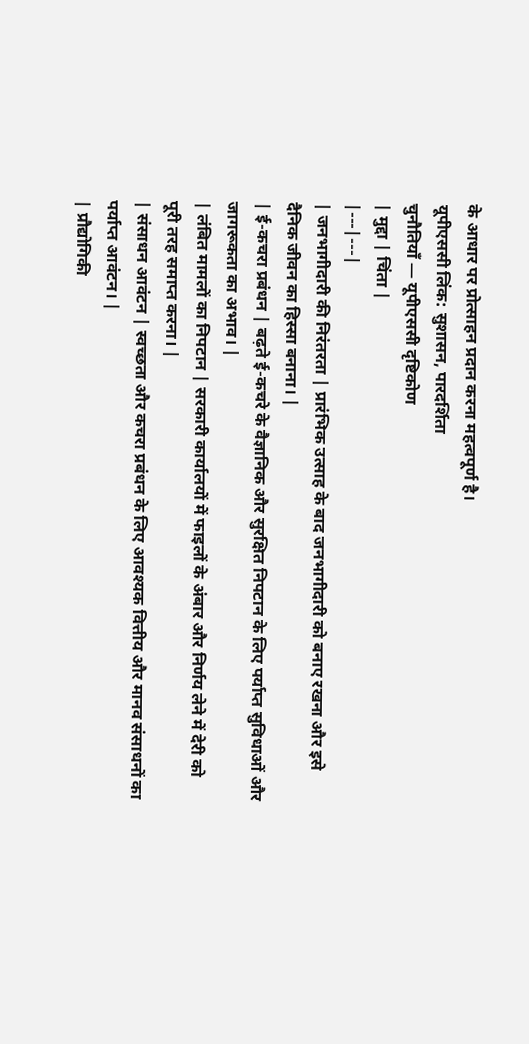के आधार पर प्रोत्साहन प्रदान करना महत्वपूर्ण है।
यूपीएससी लिंक: सुशासन, पारदर्शिता
चुनौतियाँ — यूपीएससी दृष्टिकोण
| मुद्दा | चिंता |
|---|---|
| जनभागीदारी की निरंतरता | प्रारंभिक उत्साह के बाद जनभागीदारी को बनाए रखना और इसे दैनिक जीवन का हिस्सा बनाना। |
| ई-कचरा प्रबंधन | बढ़ते ई-कचरे के वैज्ञानिक और सुरक्षित निपटान के लिए पर्याप्त सुविधाओं और जागरूकता का अभाव। |
| लंबित मामलों का निपटान | सरकारी कार्यालयों में फाइलों के अंबार और निर्णय लेने में देरी को पूरी तरह समाप्त करना। |
| संसाधन आवंटन | स्वच्छता और कचरा प्रबंधन के लिए आवश्यक वित्तीय और मानव संसाधनों का पर्याप्त आवंटन। |
| प्रौद्योगिकी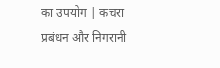का उपयोग | कचरा प्रबंधन और निगरानी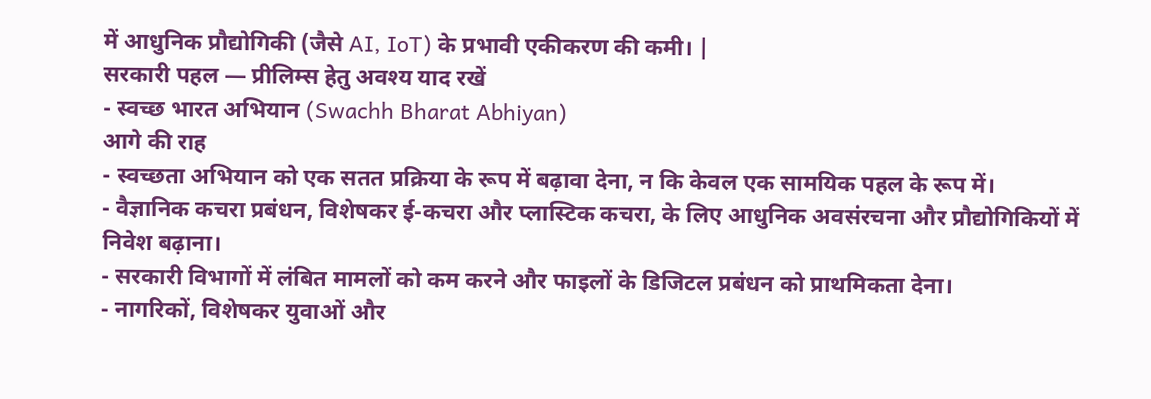में आधुनिक प्रौद्योगिकी (जैसे AI, IoT) के प्रभावी एकीकरण की कमी। |
सरकारी पहल — प्रीलिम्स हेतु अवश्य याद रखें
- स्वच्छ भारत अभियान (Swachh Bharat Abhiyan)
आगे की राह
- स्वच्छता अभियान को एक सतत प्रक्रिया के रूप में बढ़ावा देना, न कि केवल एक सामयिक पहल के रूप में।
- वैज्ञानिक कचरा प्रबंधन, विशेषकर ई-कचरा और प्लास्टिक कचरा, के लिए आधुनिक अवसंरचना और प्रौद्योगिकियों में निवेश बढ़ाना।
- सरकारी विभागों में लंबित मामलों को कम करने और फाइलों के डिजिटल प्रबंधन को प्राथमिकता देना।
- नागरिकों, विशेषकर युवाओं और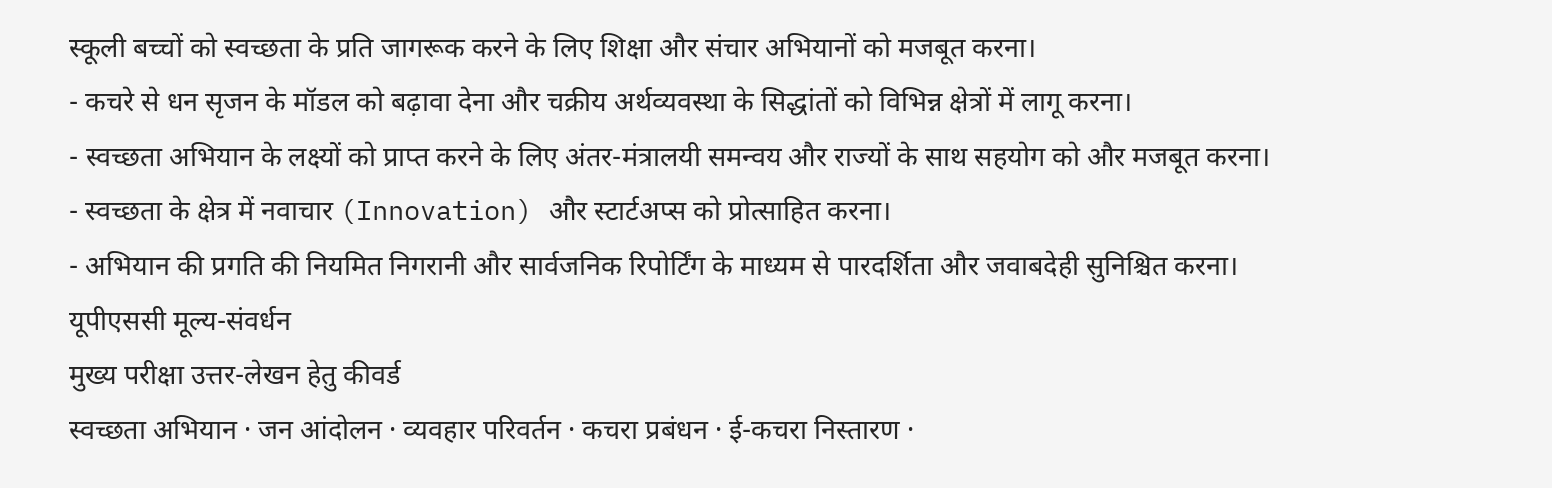स्कूली बच्चों को स्वच्छता के प्रति जागरूक करने के लिए शिक्षा और संचार अभियानों को मजबूत करना।
- कचरे से धन सृजन के मॉडल को बढ़ावा देना और चक्रीय अर्थव्यवस्था के सिद्धांतों को विभिन्न क्षेत्रों में लागू करना।
- स्वच्छता अभियान के लक्ष्यों को प्राप्त करने के लिए अंतर-मंत्रालयी समन्वय और राज्यों के साथ सहयोग को और मजबूत करना।
- स्वच्छता के क्षेत्र में नवाचार (Innovation) और स्टार्टअप्स को प्रोत्साहित करना।
- अभियान की प्रगति की नियमित निगरानी और सार्वजनिक रिपोर्टिंग के माध्यम से पारदर्शिता और जवाबदेही सुनिश्चित करना।
यूपीएससी मूल्य-संवर्धन
मुख्य परीक्षा उत्तर-लेखन हेतु कीवर्ड
स्वच्छता अभियान · जन आंदोलन · व्यवहार परिवर्तन · कचरा प्रबंधन · ई-कचरा निस्तारण ·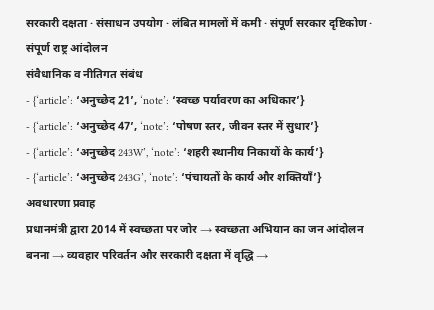सरकारी दक्षता · संसाधन उपयोग · लंबित मामलों में कमी · संपूर्ण सरकार दृष्टिकोण · संपूर्ण राष्ट्र आंदोलन
संवैधानिक व नीतिगत संबंध
- {‘article’: ‘अनुच्छेद 21’, ‘note’: ‘स्वच्छ पर्यावरण का अधिकार’}
- {‘article’: ‘अनुच्छेद 47’, ‘note’: ‘पोषण स्तर, जीवन स्तर में सुधार’}
- {‘article’: ‘अनुच्छेद 243W’, ‘note’: ‘शहरी स्थानीय निकायों के कार्य’}
- {‘article’: ‘अनुच्छेद 243G’, ‘note’: ‘पंचायतों के कार्य और शक्तियाँ’}
अवधारणा प्रवाह
प्रधानमंत्री द्वारा 2014 में स्वच्छता पर जोर → स्वच्छता अभियान का जन आंदोलन बनना → व्यवहार परिवर्तन और सरकारी दक्षता में वृद्धि →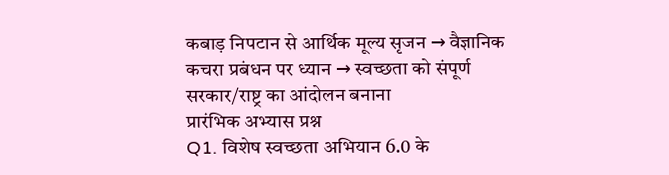कबाड़ निपटान से आर्थिक मूल्य सृजन → वैज्ञानिक कचरा प्रबंधन पर ध्यान → स्वच्छता को संपूर्ण सरकार/राष्ट्र का आंदोलन बनाना
प्रारंभिक अभ्यास प्रश्न
Q1. विशेष स्वच्छता अभियान 6.0 के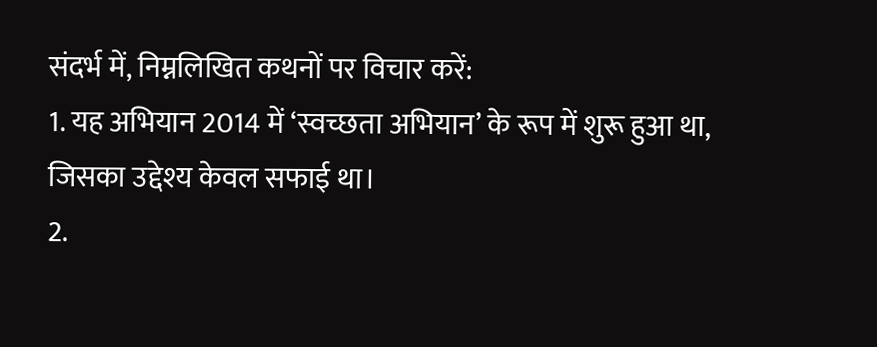संदर्भ में, निम्नलिखित कथनों पर विचार करें:
1. यह अभियान 2014 में ‘स्वच्छता अभियान’ के रूप में शुरू हुआ था, जिसका उद्देश्य केवल सफाई था।
2.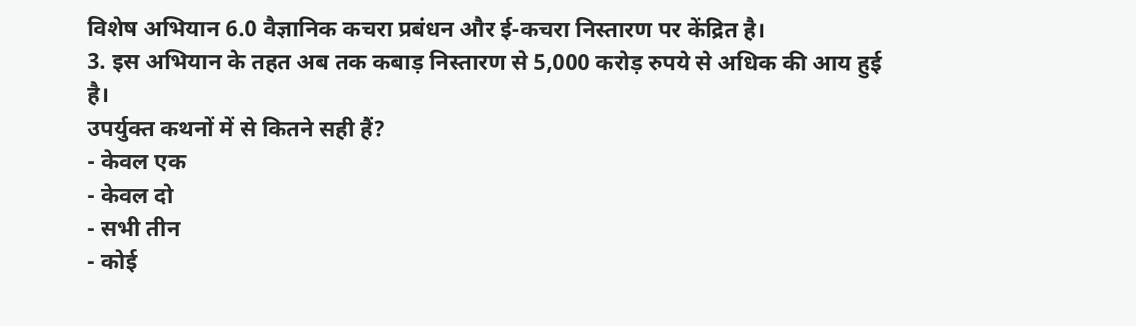विशेष अभियान 6.0 वैज्ञानिक कचरा प्रबंधन और ई-कचरा निस्तारण पर केंद्रित है।
3. इस अभियान के तहत अब तक कबाड़ निस्तारण से 5,000 करोड़ रुपये से अधिक की आय हुई है।
उपर्युक्त कथनों में से कितने सही हैं?
- केवल एक
- केवल दो
- सभी तीन
- कोई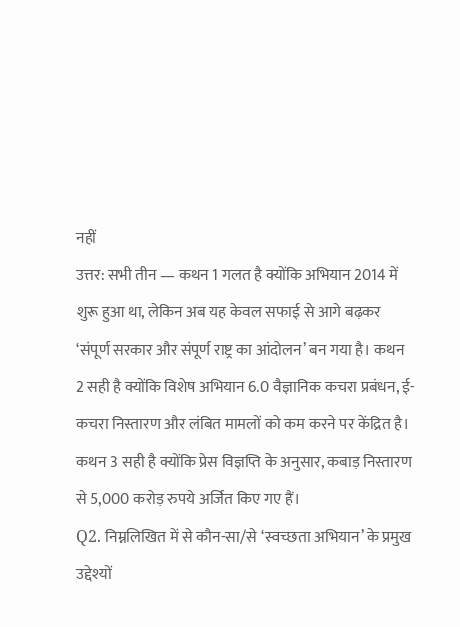नहीं
उत्तर: सभी तीन — कथन 1 गलत है क्योंकि अभियान 2014 में शुरू हुआ था, लेकिन अब यह केवल सफाई से आगे बढ़कर ‘संपूर्ण सरकार और संपूर्ण राष्ट्र का आंदोलन’ बन गया है। कथन 2 सही है क्योंकि विशेष अभियान 6.0 वैज्ञानिक कचरा प्रबंधन, ई-कचरा निस्तारण और लंबित मामलों को कम करने पर केंद्रित है। कथन 3 सही है क्योंकि प्रेस विज्ञप्ति के अनुसार, कबाड़ निस्तारण से 5,000 करोड़ रुपये अर्जित किए गए हैं।
Q2. निम्नलिखित में से कौन-सा/से ‘स्वच्छता अभियान’ के प्रमुख उद्देश्यों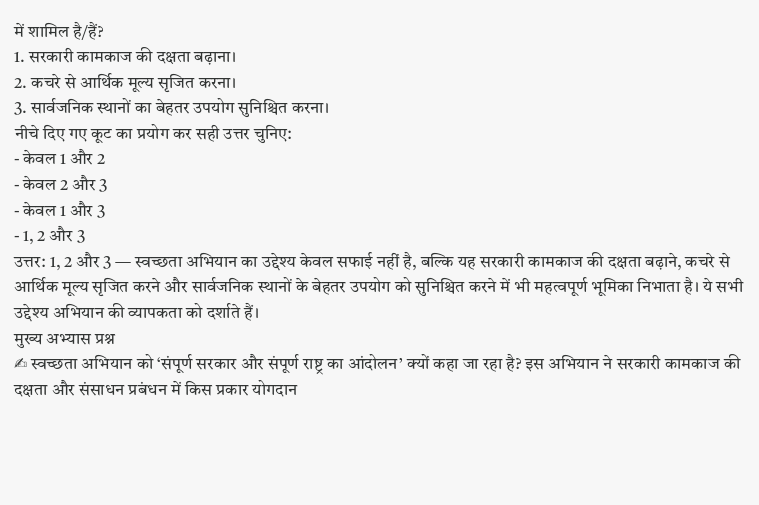में शामिल है/हैं?
1. सरकारी कामकाज की दक्षता बढ़ाना।
2. कचरे से आर्थिक मूल्य सृजित करना।
3. सार्वजनिक स्थानों का बेहतर उपयोग सुनिश्चित करना।
नीचे दिए गए कूट का प्रयोग कर सही उत्तर चुनिए:
- केवल 1 और 2
- केवल 2 और 3
- केवल 1 और 3
- 1, 2 और 3
उत्तर: 1, 2 और 3 — स्वच्छता अभियान का उद्देश्य केवल सफाई नहीं है, बल्कि यह सरकारी कामकाज की दक्षता बढ़ाने, कचरे से आर्थिक मूल्य सृजित करने और सार्वजनिक स्थानों के बेहतर उपयोग को सुनिश्चित करने में भी महत्वपूर्ण भूमिका निभाता है। ये सभी उद्देश्य अभियान की व्यापकता को दर्शाते हैं।
मुख्य अभ्यास प्रश्न
✍ स्वच्छता अभियान को ‘संपूर्ण सरकार और संपूर्ण राष्ट्र का आंदोलन’ क्यों कहा जा रहा है? इस अभियान ने सरकारी कामकाज की दक्षता और संसाधन प्रबंधन में किस प्रकार योगदान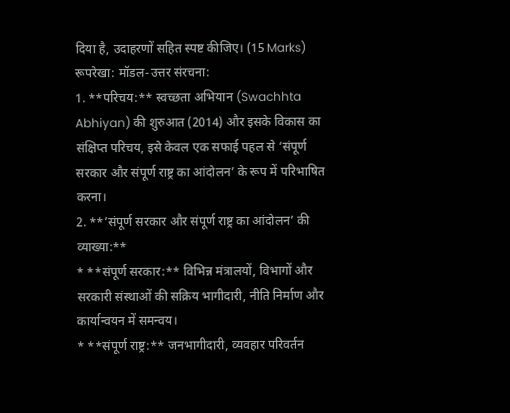दिया है, उदाहरणों सहित स्पष्ट कीजिए। (15 Marks)
रूपरेखा: मॉडल-उत्तर संरचना:
1. **परिचय:** स्वच्छता अभियान (Swachhta Abhiyan) की शुरुआत (2014) और इसके विकास का संक्षिप्त परिचय, इसे केवल एक सफाई पहल से ‘संपूर्ण सरकार और संपूर्ण राष्ट्र का आंदोलन’ के रूप में परिभाषित करना।
2. **’संपूर्ण सरकार और संपूर्ण राष्ट्र का आंदोलन’ की व्याख्या:**
* **संपूर्ण सरकार:** विभिन्न मंत्रालयों, विभागों और सरकारी संस्थाओं की सक्रिय भागीदारी, नीति निर्माण और कार्यान्वयन में समन्वय।
* **संपूर्ण राष्ट्र:** जनभागीदारी, व्यवहार परिवर्तन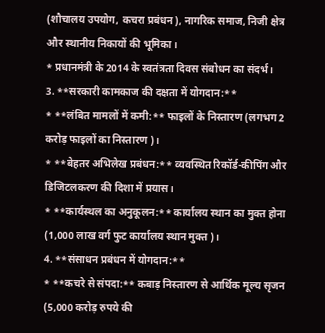(शौचालय उपयोग, कचरा प्रबंधन), नागरिक समाज, निजी क्षेत्र और स्थानीय निकायों की भूमिका।
* प्रधानमंत्री के 2014 के स्वतंत्रता दिवस संबोधन का संदर्भ।
3. **सरकारी कामकाज की दक्षता में योगदान:**
* **लंबित मामलों में कमी:** फाइलों के निस्तारण (लगभग 2 करोड़ फाइलों का निस्तारण)।
* **बेहतर अभिलेख प्रबंधन:** व्यवस्थित रिकॉर्ड-कीपिंग और डिजिटलकरण की दिशा में प्रयास।
* **कार्यस्थल का अनुकूलन:** कार्यालय स्थान का मुक्त होना (1,000 लाख वर्ग फुट कार्यालय स्थान मुक्त)।
4. **संसाधन प्रबंधन में योगदान:**
* **कचरे से संपदा:** कबाड़ निस्तारण से आर्थिक मूल्य सृजन (5,000 करोड़ रुपये की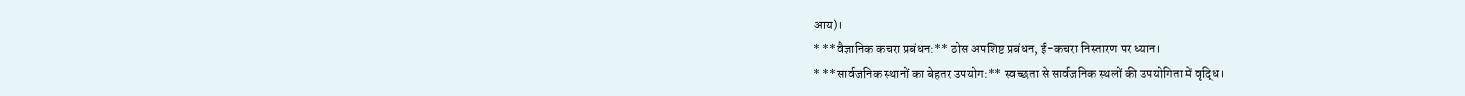आय)।
* **वैज्ञानिक कचरा प्रबंधन:** ठोस अपशिष्ट प्रबंधन, ई-कचरा निस्तारण पर ध्यान।
* **सार्वजनिक स्थानों का बेहतर उपयोग:** स्वच्छता से सार्वजनिक स्थलों की उपयोगिता में वृद्धि।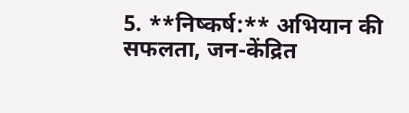5. **निष्कर्ष:** अभियान की सफलता, जन-केंद्रित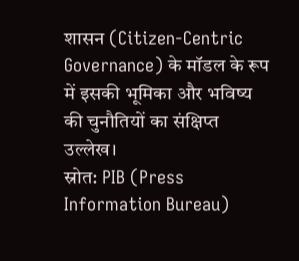शासन (Citizen-Centric Governance) के मॉडल के रूप में इसकी भूमिका और भविष्य की चुनौतियों का संक्षिप्त उल्लेख।
स्रोत: PIB (Press Information Bureau)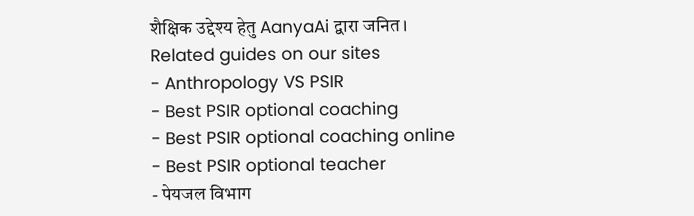शैक्षिक उद्देश्य हेतु AanyaAi द्वारा जनित।
Related guides on our sites
- Anthropology VS PSIR
- Best PSIR optional coaching
- Best PSIR optional coaching online
- Best PSIR optional teacher
- पेयजल विभाग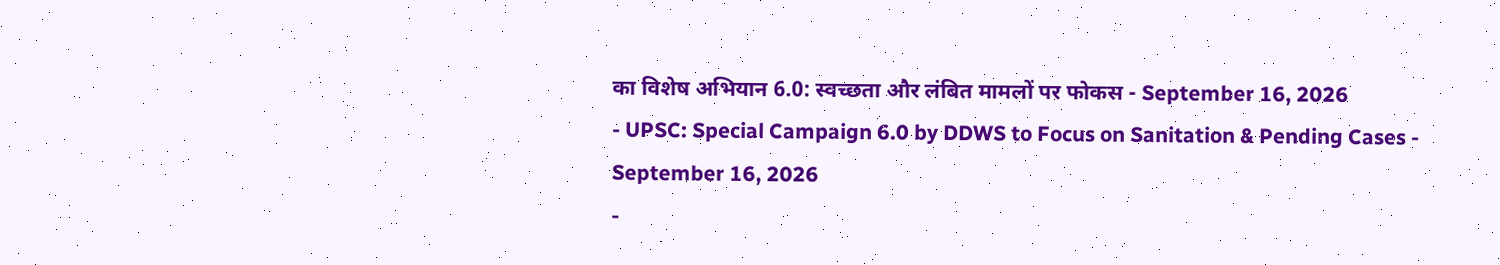का विशेष अभियान 6.0: स्वच्छता और लंबित मामलों पर फोकस - September 16, 2026
- UPSC: Special Campaign 6.0 by DDWS to Focus on Sanitation & Pending Cases - September 16, 2026
-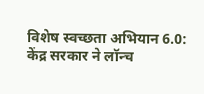विशेष स्वच्छता अभियान 6.0: केंद्र सरकार ने लॉन्च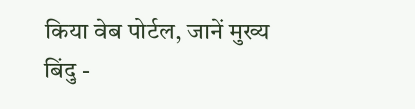किया वेब पोर्टल, जानें मुख्य बिंदु -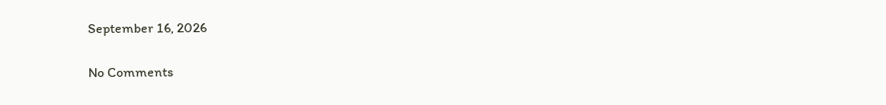September 16, 2026

No Comments